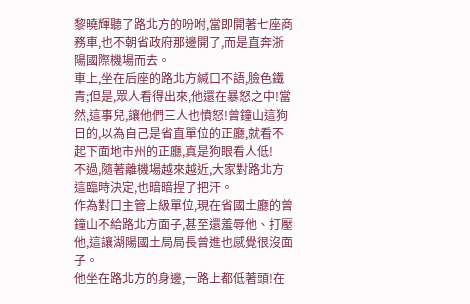黎曉輝聽了路北方的吩咐,當即開著七座商務車,也不朝省政府那邊開了,而是直奔浙陽國際機場而去。
車上,坐在后座的路北方緘口不語,臉色鐵青;但是,眾人看得出來,他還在暴怒之中!當然,這事兒,讓他們三人也憤怒!曾鐘山這狗日的,以為自己是省直單位的正廳,就看不起下面地市州的正廳,真是狗眼看人低!
不過,隨著離機場越來越近,大家對路北方這臨時決定,也暗暗捏了把汗。
作為對口主管上級單位,現在省國土廳的曾鐘山不給路北方面子,甚至還羞辱他、打壓他,這讓湖陽國土局局長曾進也感覺很沒面子。
他坐在路北方的身邊,一路上都低著頭!在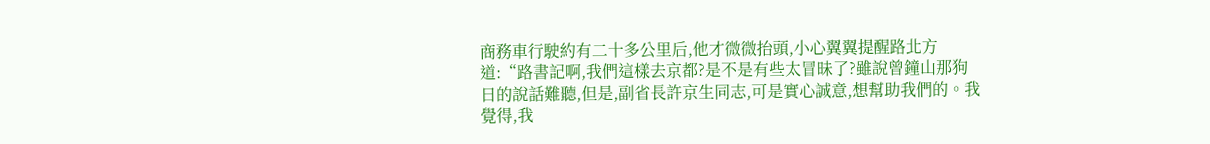商務車行駛約有二十多公里后,他才微微抬頭,小心翼翼提醒路北方道:“路書記啊,我們這樣去京都?是不是有些太冒昧了?雖說曾鐘山那狗日的說話難聽,但是,副省長許京生同志,可是實心誠意,想幫助我們的。我覺得,我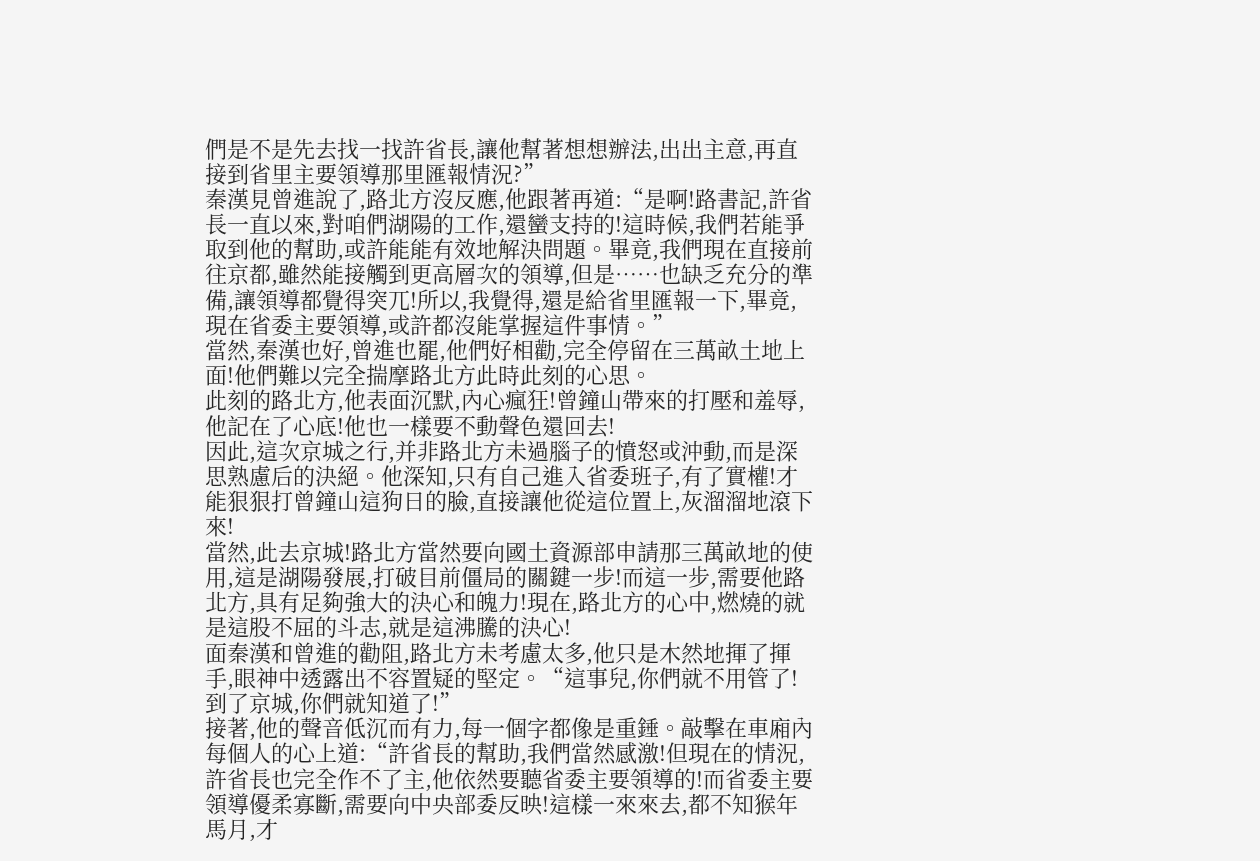們是不是先去找一找許省長,讓他幫著想想辦法,出出主意,再直接到省里主要領導那里匯報情況?”
秦漢見曾進說了,路北方沒反應,他跟著再道:“是啊!路書記,許省長一直以來,對咱們湖陽的工作,還蠻支持的!這時候,我們若能爭取到他的幫助,或許能能有效地解決問題。畢竟,我們現在直接前往京都,雖然能接觸到更高層次的領導,但是……也缺乏充分的準備,讓領導都覺得突兀!所以,我覺得,還是給省里匯報一下,畢竟,現在省委主要領導,或許都沒能掌握這件事情。”
當然,秦漢也好,曾進也罷,他們好相勸,完全停留在三萬畝土地上面!他們難以完全揣摩路北方此時此刻的心思。
此刻的路北方,他表面沉默,內心瘋狂!曾鐘山帶來的打壓和羞辱,他記在了心底!他也一樣要不動聲色還回去!
因此,這次京城之行,并非路北方未過腦子的憤怒或沖動,而是深思熟慮后的決絕。他深知,只有自己進入省委班子,有了實權!才能狠狠打曾鐘山這狗日的臉,直接讓他從這位置上,灰溜溜地滾下來!
當然,此去京城!路北方當然要向國土資源部申請那三萬畝地的使用,這是湖陽發展,打破目前僵局的關鍵一步!而這一步,需要他路北方,具有足夠強大的決心和魄力!現在,路北方的心中,燃燒的就是這股不屈的斗志,就是這沸騰的決心!
面秦漢和曾進的勸阻,路北方未考慮太多,他只是木然地揮了揮手,眼神中透露出不容置疑的堅定。“這事兒,你們就不用管了!到了京城,你們就知道了!”
接著,他的聲音低沉而有力,每一個字都像是重錘。敲擊在車廂內每個人的心上道:“許省長的幫助,我們當然感激!但現在的情況,許省長也完全作不了主,他依然要聽省委主要領導的!而省委主要領導優柔寡斷,需要向中央部委反映!這樣一來來去,都不知猴年馬月,才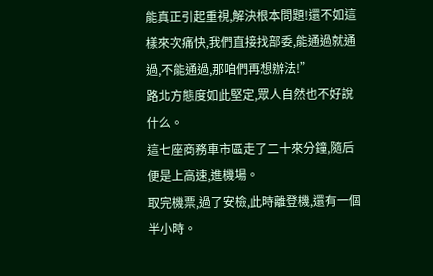能真正引起重視,解決根本問題!還不如這樣來次痛快,我們直接找部委,能通過就通過,不能通過,那咱們再想辦法!”
路北方態度如此堅定,眾人自然也不好說什么。
這七座商務車市區走了二十來分鐘,隨后便是上高速,進機場。
取完機票,過了安檢,此時離登機,還有一個半小時。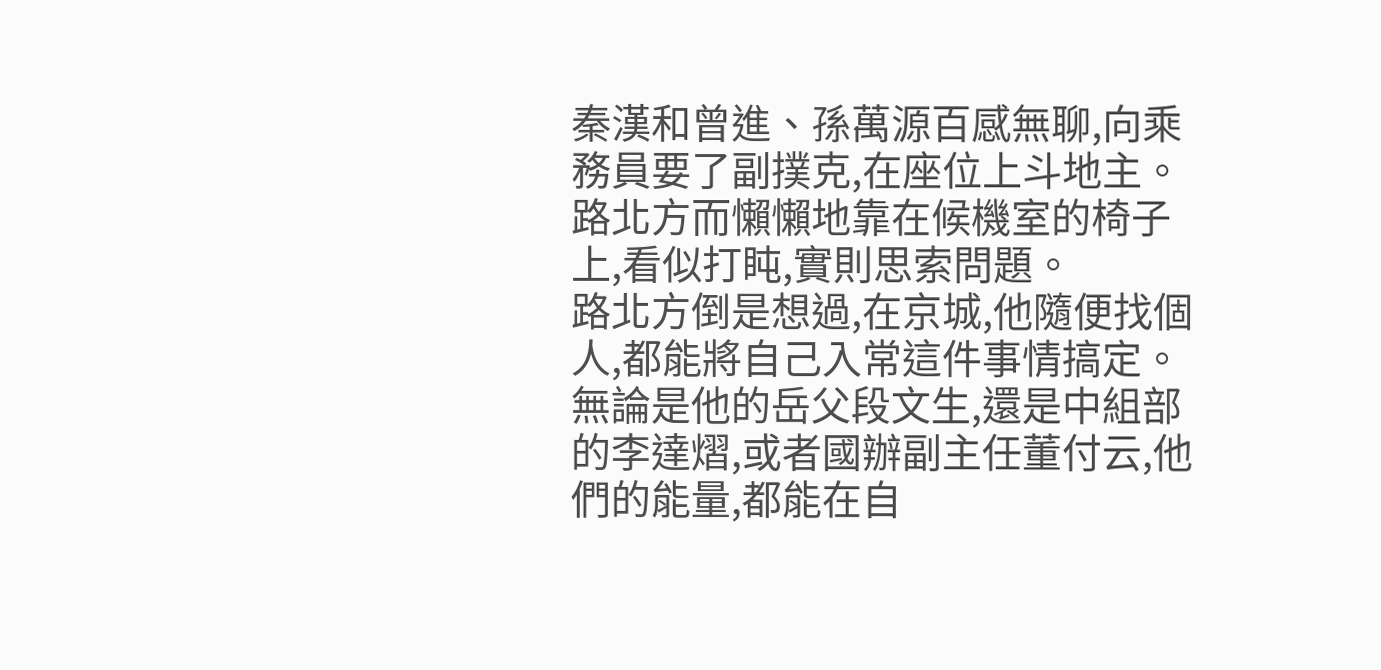秦漢和曾進、孫萬源百感無聊,向乘務員要了副撲克,在座位上斗地主。
路北方而懶懶地靠在候機室的椅子上,看似打盹,實則思索問題。
路北方倒是想過,在京城,他隨便找個人,都能將自己入常這件事情搞定。無論是他的岳父段文生,還是中組部的李達熠,或者國辦副主任董付云,他們的能量,都能在自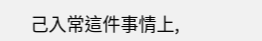己入常這件事情上,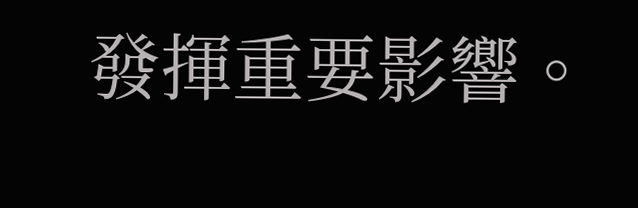發揮重要影響。